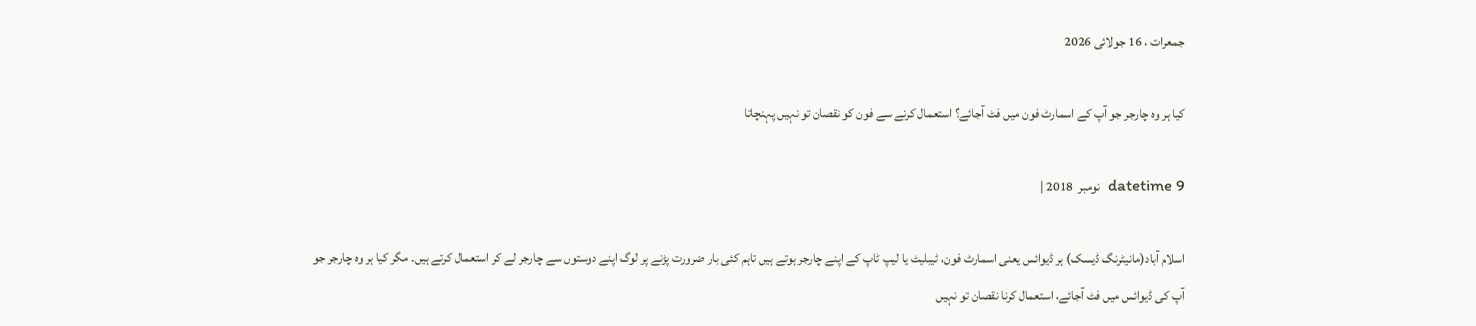جمعرات ، 16 جولائی 2026

کیا ہر وہ چارجر جو آپ کے اسمارٹ فون میں فٹ آجائے؟ استعمال کرنے سے فون کو نقصان تو نہیں پہنچاتا

datetime 9  نومبر  2018 |

اسلام آباد(مانیٹرنگ ڈیسک) ہر ڈیوائس یعنی اسمارٹ فون، ٹیبلیٹ یا لیپ ٹاپ کے اپنے چارجر ہوتے ہیں تاہم کئی بار ضرورت پڑنے پر لوگ اپنے دوستوں سے چارجر لے کر استعمال کرتے ہیں۔ مگر کیا ہر وہ چارجر جو آپ کی ڈیوائس میں فٹ آجائے، استعمال کرنا نقصان تو نہیں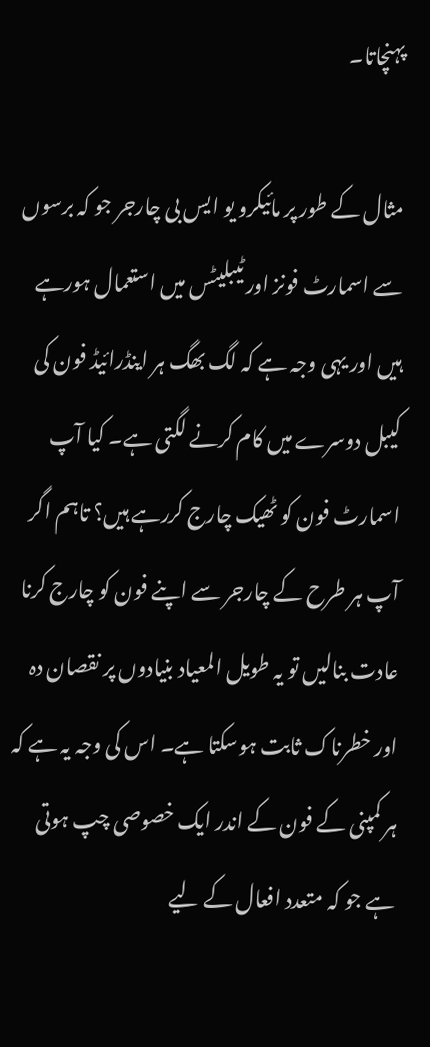پہنچاتا۔

مثال کے طور پر مائیکرو یو ایس بی چارجر جو کہ برسوں سے اسمارٹ فونز اور ٹیبلیٹس میں استعمال ہورہے ہیں اور یہی وجہ ہے کہ لگ بھگ ہر اینڈرائیڈ فون کی کیبل دوسرے میں کام کرنے لگتی ہے۔ کیا آپ اسمارٹ فون کو ٹھیک چارج کررہے ہیں؟ تاہم اگر آپ ہر طرح کے چارجر سے اپنے فون کو چارج کرنا عادت بنالیں تو یہ طویل المعیاد بنیادوں پر نقصان دہ اور خطرناک ثابت ہوسکتا ہے۔ اس کی وجہ یہ ہے کہ ہر کمپنی کے فون کے اندر ایک خصوصی چپ ہوتی ہے جو کہ متعدد افعال کے لیے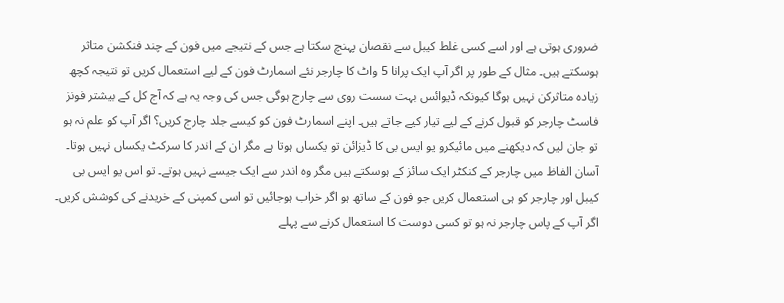ضروری ہوتی ہے اور اسے کسی غلط کیبل سے نقصان پہنچ سکتا ہے جس کے نتیجے میں فون کے چند فنکشن متاثر ہوسکتے ہیں۔ مثال کے طور پر اگر آپ ایک پرانا 5 واٹ کا چارجر نئے اسمارٹ فون کے لیے استعمال کریں تو نتیجہ کچھ زیادہ متاثرکن نہیں ہوگا کیونکہ ڈیوائس بہت سست روی سے چارج ہوگی جس کی وجہ یہ ہے کہ آج کل کے بیشتر فونز فاسٹ چارجر کو قبول کرنے کے لیے تیار کیے جاتے ہیں۔ اپنے اسمارٹ فون کو کیسے جلد چارج کریں؟ اگر آپ کو علم نہ ہو تو جان لیں کہ دیکھنے میں مائیکرو یو ایس بی کا ڈیزائن تو یکساں ہوتا ہے مگر ان کے اندر کا سرکٹ یکساں نہیں ہوتا۔ آسان الفاظ میں چارجر کے کنکٹر ایک سائز کے ہوسکتے ہیں مگر وہ اندر سے ایک جیسے نہیں ہوتے۔ تو اس یو ایس بی کیبل اور چارجر کو ہی استعمال کریں جو فون کے ساتھ ہو اگر خراب ہوجائیں تو اسی کمپنی کے خریدنے کی کوشش کریں۔ اگر آپ کے پاس چارجر نہ ہو تو کسی دوست کا استعمال کرنے سے پہلے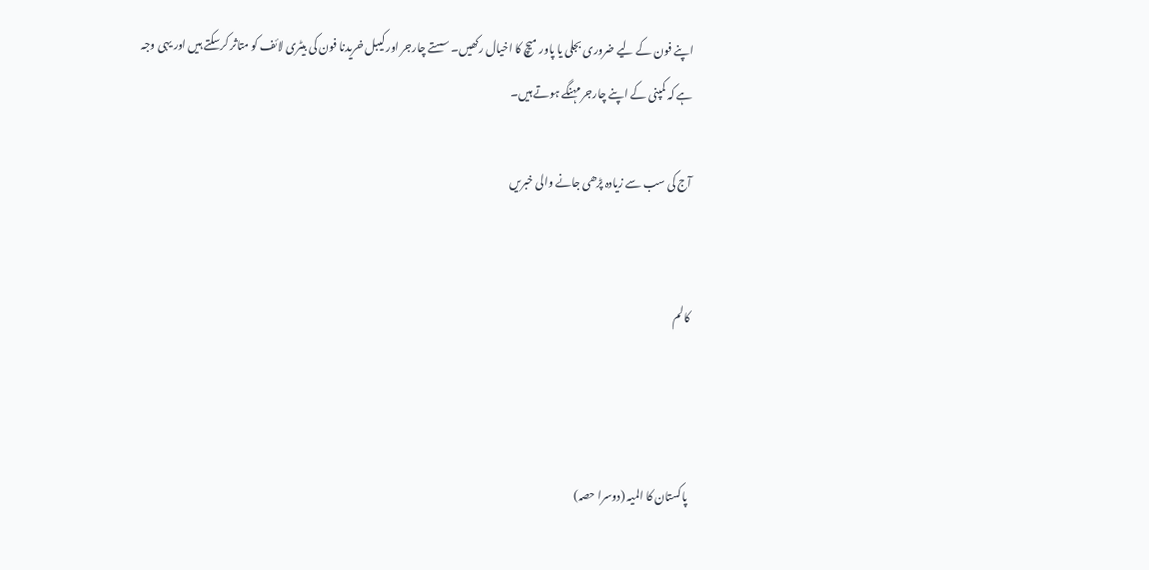اپنے فون کے لیے ضروری بجلی یا پاور میچ کا اخیال رکھیں۔ سستے چارجر اور کیبل خریدنا فون کی بیٹری لائف کو متاثر کرسکتے ہیں اور یہی وجہ ہے کہ کمپنی کے اپنے چارجر مہنگے ہوتے ہیں۔

آج کی سب سے زیادہ پڑھی جانے والی خبریں


کالم



پاکستان کا المیہ (دوسرا حصہ)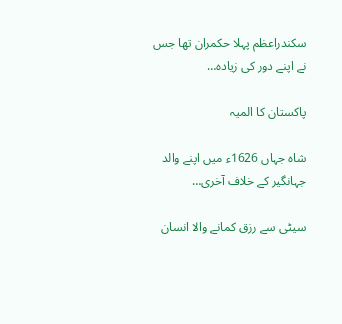سکندراعظم پہلا حکمران تھا جس نے اپنے دور کی زیادہ…

پاکستان کا المیہ

شاہ جہاں 1626ء میں اپنے والد جہانگیر کے خلاف آخری…

سیٹی سے رزق کمانے والا انسان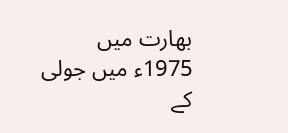بھارت میں 1975ء میں جولی کے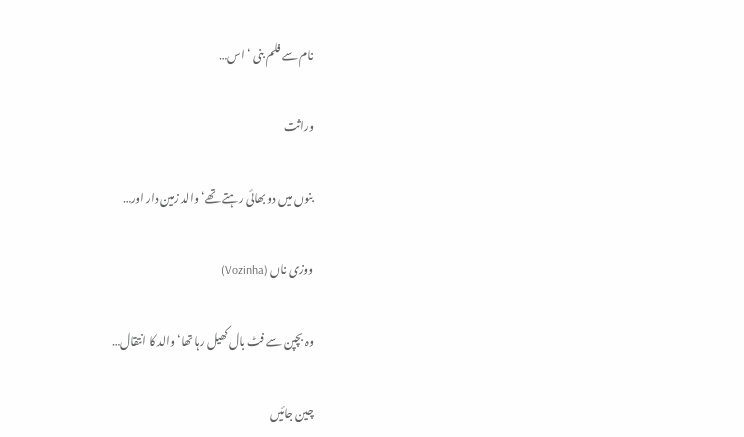نام سے فلم بنی ‘ اس…

وراثت

بنوں میں دو بھائی رہتے تھے‘ والد زمین دار اور…

ووزی ناں (Vozinha)

وہ بچپن سے فٹ بال کھیل رہا تھا‘ والد کا انتقال…

چین جائیں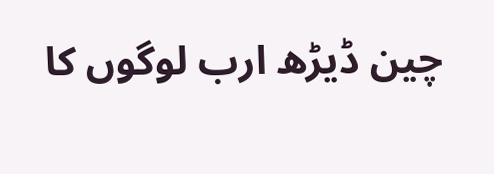چین ڈیڑھ ارب لوگوں کا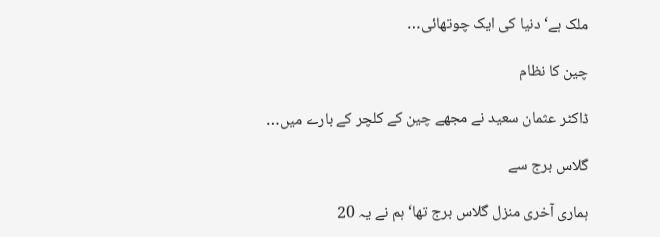ملک ہے‘ دنیا کی ایک چوتھائی…

چین کا نظام

ڈاکٹر عثمان سعید نے مجھے چین کے کلچر کے بارے میں…

گلاس برج سے

ہماری آخری منزل گلاس برج تھا‘ ہم نے یہ 20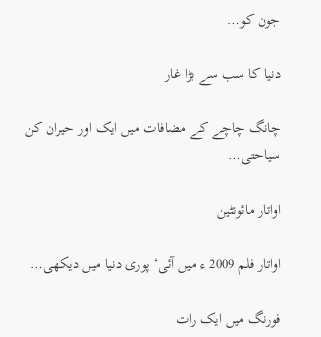جون کو…

دنیا کا سب سے بڑا غار

چانگ چاچے کے مضافات میں ایک اور حیران کن سیاحتی…

اواتار مائونٹین

اواتار فلم 2009 ء میں آئی‘ پوری دنیا میں دیکھی…

فورنگ میں ایک رات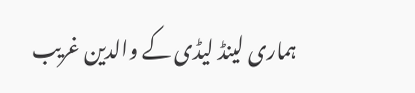ہماری لینڈ لیڈی کے والدین غریب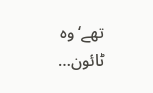تھے‘ وہ ٹائون…